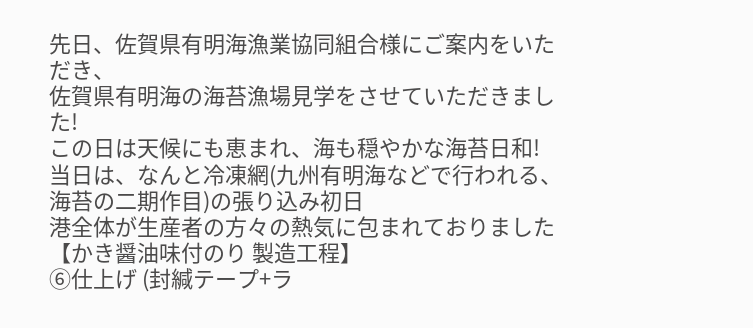先日、佐賀県有明海漁業協同組合様にご案内をいただき、
佐賀県有明海の海苔漁場見学をさせていただきました!
この日は天候にも恵まれ、海も穏やかな海苔日和!
当日は、なんと冷凍網(九州有明海などで行われる、海苔の二期作目)の張り込み初日
港全体が生産者の方々の熱気に包まれておりました
【かき醤油味付のり 製造工程】
⑥仕上げ (封緘テープ+ラ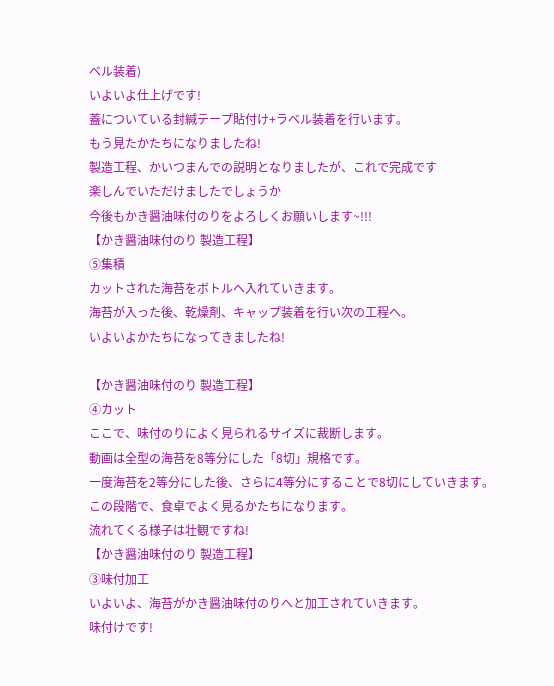ベル装着)
いよいよ仕上げです!
蓋についている封緘テープ貼付け+ラベル装着を行います。
もう見たかたちになりましたね!
製造工程、かいつまんでの説明となりましたが、これで完成です
楽しんでいただけましたでしょうか
今後もかき醤油味付のりをよろしくお願いします~!!!
【かき醤油味付のり 製造工程】
⑤集積
カットされた海苔をボトルへ入れていきます。
海苔が入った後、乾燥剤、キャップ装着を行い次の工程へ。
いよいよかたちになってきましたね!

【かき醤油味付のり 製造工程】
④カット
ここで、味付のりによく見られるサイズに裁断します。
動画は全型の海苔を8等分にした「8切」規格です。
一度海苔を2等分にした後、さらに4等分にすることで8切にしていきます。
この段階で、食卓でよく見るかたちになります。
流れてくる様子は壮観ですね!
【かき醤油味付のり 製造工程】
③味付加工
いよいよ、海苔がかき醤油味付のりへと加工されていきます。
味付けです!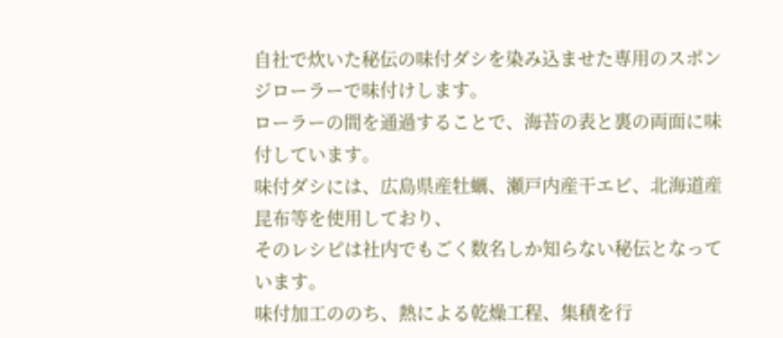自社で炊いた秘伝の味付ダシを染み込ませた専用のスポンジローラーで味付けします。
ローラーの間を通過することで、海苔の表と裏の両面に味付しています。
味付ダシには、広島県産牡蠣、瀬戸内産干エビ、北海道産昆布等を使用しており、
そのレシピは社内でもごく数名しか知らない秘伝となっています。
味付加工ののち、熱による乾燥工程、集積を行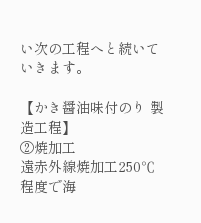い次の工程へと続いていきます。

【かき醤油味付のり 製造工程】
②焼加工
遠赤外線焼加工250℃程度で海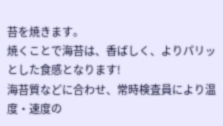苔を焼きます。
焼くことで海苔は、香ばしく、よりパリッとした食感となります!
海苔質などに合わせ、常時検査員により温度・速度の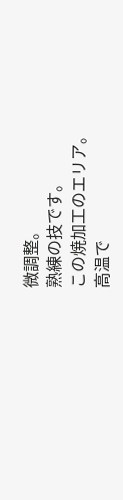微調整。
熟練の技です。
この焼加工のエリア。
高温で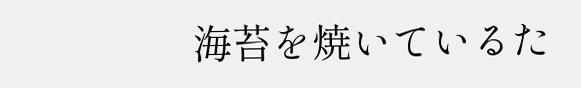海苔を焼いているた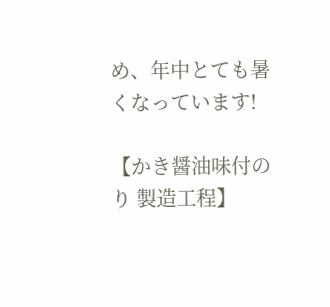め、年中とても暑くなっています!

【かき醤油味付のり 製造工程】